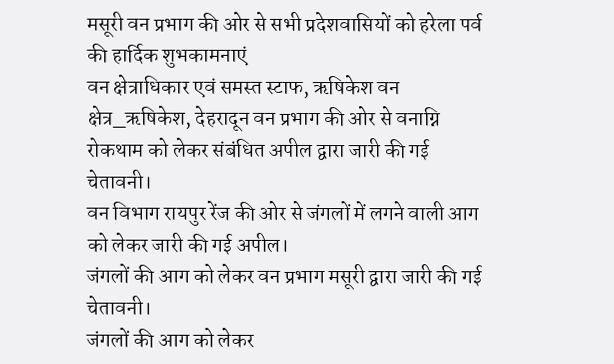मसूरी वन प्रभाग की ओर से सभी प्रदेशवासियों को हरेला पर्व की हार्दिक शुभकामनाएं
वन क्षेत्राधिकार एवं समस्त स्टाफ, ऋषिकेश वन क्षेत्र_ऋषिकेश, देहरादून वन प्रभाग की ओर से वनाग्नि रोकथाम को लेकर संबंधित अपील द्वारा जारी की गई चेतावनी।
वन विभाग रायपुर रेंज की ओर से जंगलों में लगने वाली आग को लेकर जारी की गई अपील।
जंगलों की आग को लेकर वन प्रभाग मसूरी द्वारा जारी की गई चेतावनी।
जंगलों की आग को लेकर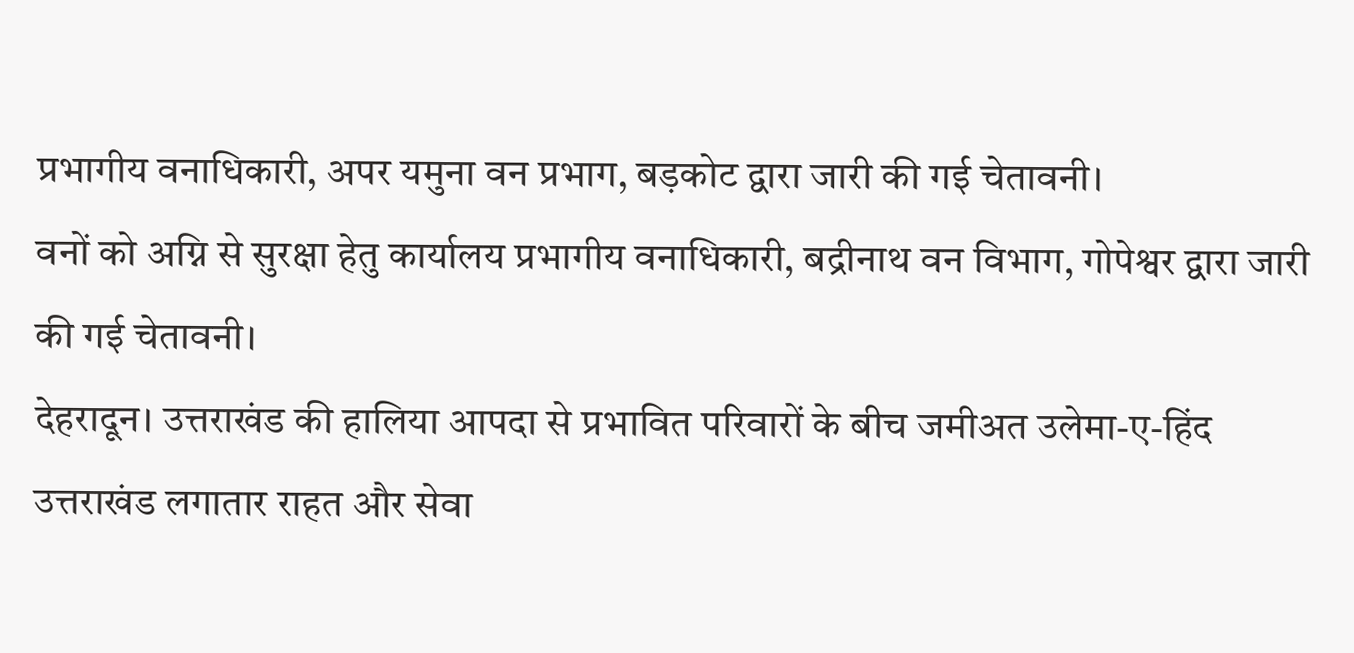प्रभागीय वनाधिकारी, अपर यमुना वन प्रभाग, बड़कोट द्वारा जारी की गई चेतावनी।
वनों को अग्नि से सुरक्षा हेतु कार्यालय प्रभागीय वनाधिकारी, बद्रीनाथ वन विभाग, गोपेश्वर द्वारा जारी की गई चेतावनी।
देहरादून। उत्तराखंड की हालिया आपदा से प्रभावित परिवारों के बीच जमीअत उलेमा-ए-हिंद उत्तराखंड लगातार राहत और सेवा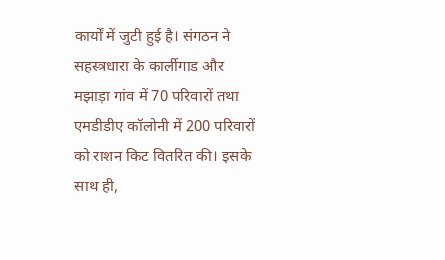कार्यों में जुटी हुई है। संगठन ने सहस्त्रधारा के कार्लीगाड और मझाड़ा गांव में 70 परिवारों तथा एमडीडीए कॉलोनी में 200 परिवारों को राशन किट वितरित की। इसके साथ ही,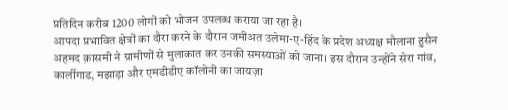प्रतिदिन करीब 1200 लोगों को भोजन उपलब्ध कराया जा रहा है।
आपदा प्रभावित क्षेत्रों का दौरा करने के दौरान जमीअत उलेमा-ए-हिंद के प्रदेश अध्यक्ष मौलाना हुसैन अहमद क़ासमी ने ग्रामीणों से मुलाकात कर उनकी समस्याओं को जाना। इस दौरान उन्होंने सेरा गांव, कार्लीगाड, मझाड़ा और एमडीडीए कॉलोनी का जायज़ा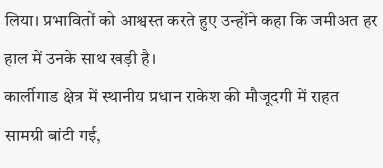लिया। प्रभावितों को आश्वस्त करते हुए उन्होंने कहा कि जमीअत हर हाल में उनके साथ खड़ी है।
कार्लीगाड क्षेत्र में स्थानीय प्रधान राकेश की मौजूदगी में राहत सामग्री बांटी गई,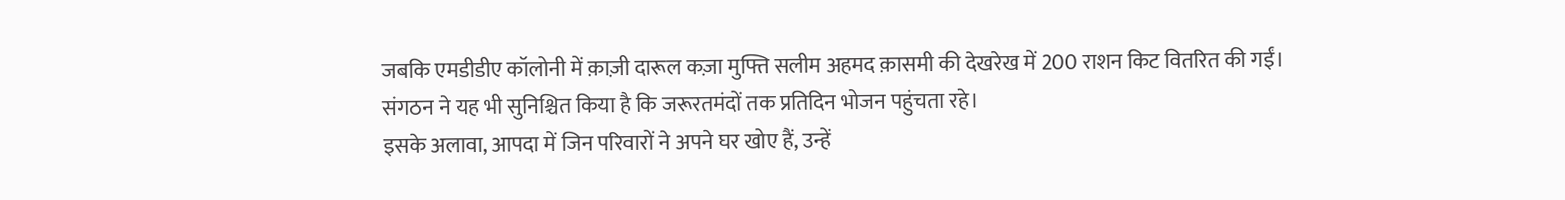जबकि एमडीडीए कॉलोनी में क़ाज़ी दारूल कज़ा मुफ्ति सलीम अहमद क़ासमी की देखरेख में 200 राशन किट वितरित की गईं। संगठन ने यह भी सुनिश्चित किया है कि जरूरतमंदों तक प्रतिदिन भोजन पहुंचता रहे।
इसके अलावा, आपदा में जिन परिवारों ने अपने घर खोए हैं, उन्हें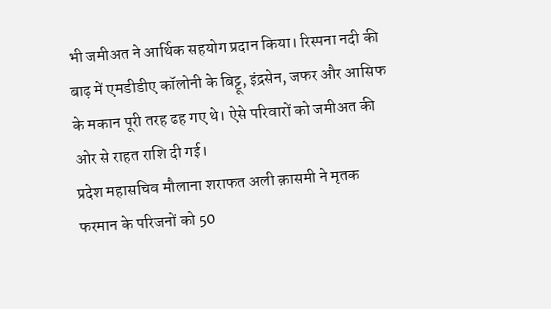भी जमीअत ने आर्थिक सहयोग प्रदान किया। रिस्पना नदी की बाढ़ में एमडीडीए कॉलोनी के बिट्टू, इंद्रसेन, जफर और आसिफ के मकान पूरी तरह ढह गए थे। ऐसे परिवारों को जमीअत की ओर से राहत राशि दी गई।
प्रदेश महासचिव मौलाना शराफत अली क़ासमी ने मृतक फरमान के परिजनों को 50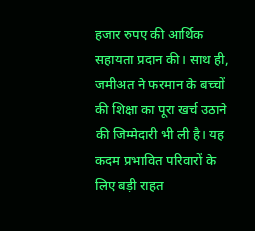हजार रुपए की आर्थिक सहायता प्रदान की। साथ ही, जमीअत ने फरमान के बच्चों की शिक्षा का पूरा खर्च उठाने की जिम्मेदारी भी ली है। यह कदम प्रभावित परिवारों के लिए बड़ी राहत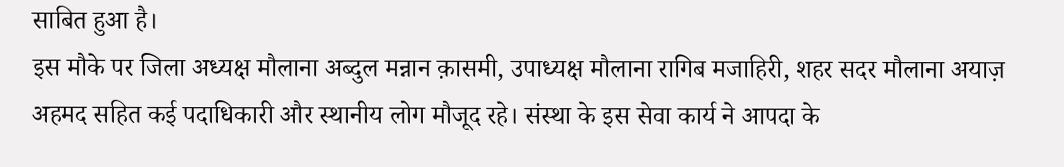साबित हुआ है।
इस मौके पर जिला अध्यक्ष मौलाना अब्दुल मन्नान क़ासमी, उपाध्यक्ष मौलाना रागिब मजाहिरी, शहर सदर मौलाना अयाज़ अहमद सहित कई पदाधिकारी और स्थानीय लोग मौजूद रहे। संस्था के इस सेवा कार्य ने आपदा के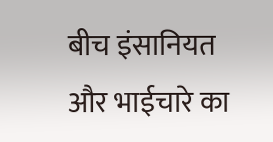बीच इंसानियत और भाईचारे का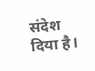संदेश दिया है।